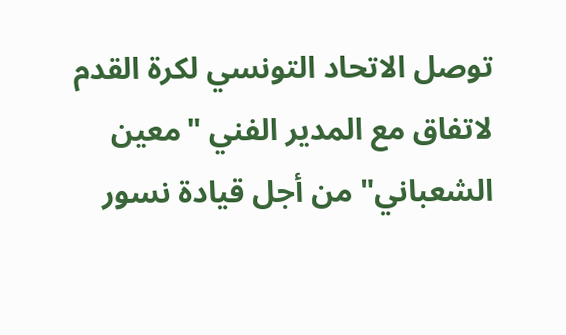توصل الاتحاد التونسي لكرة القدم لاتفاق مع المدير الفني "معين الشعباني" من أجل قيادة نسور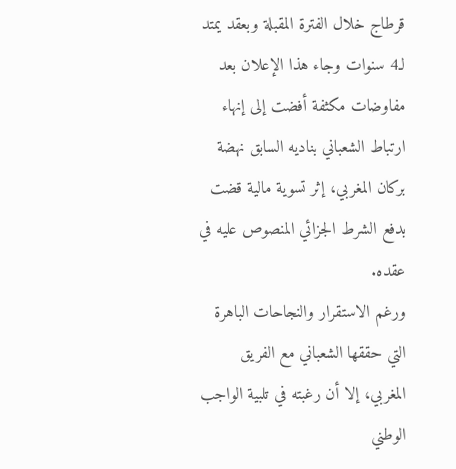قرطاج خلال الفترة المقبلة وبعقد يمتد لـ4 سنوات وجاء هذا الإعلان بعد مفاوضات مكثفة أفضت إلى إنهاء ارتباط الشعباني بناديه السابق نهضة بركان المغربي، إثر تسوية مالية قضت بدفع الشرط الجزائي المنصوص عليه في عقده.
ورغم الاستقرار والنجاحات الباهرة التي حققها الشعباني مع الفريق المغربي، إلا أن رغبته في تلبية الواجب الوطني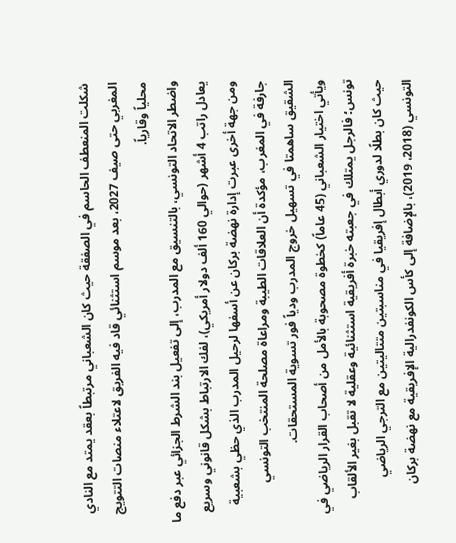شكلت المنعطف الحاسم في الصفقة حيث كان الشعباني مرتبطاً بعقد يمتد مع النادي المغربي حتى صيف 2027، بعد موسم استثنائي قاد فيه الفريق لاعتلاء منصات التتويج محلياً وقارياً.
واضطر الاتحاد التونسي، بالتنسيق مع المدرب، إلى تفعيل بند الشرط الجزائي عبر دفع ما يعادل راتب 4 أشهر (حوالي 160 ألف دولار أمريكي)، لفك الارتباط بشكل قانوني وسريع ومن جهة أخرى عبرت إدارة نهضة بركان عن أسفها لرحيل المدرب الذي حظي بشعبية جارفة في المغرب، مؤكدة أن العلاقات الطيبة ومراعاة مصلحة المنتخب التونسي الشقيق ساهمتا في تسهيل خروج المدرب ودياً فور تسوية المستحقات.
ويأتي اختيار الشعباني (45 عاماً) كخطوة مصحوبة بالأمل من أصحاب القرار الرياضي في تونس؛ فالرجل يمتلك في جعبته خبرة أفريقية استثنائية وعقلية لا تقبل بغير الألقاب حيث كان بطلًا لدوري أبطال إفريقيا في مناسبتين متتاليتين مع الترجي الرياضي التونسي (2018، 2019)، بالإضافة إلى كأس الكونفدرالية الإفريقية مع نهضة بركان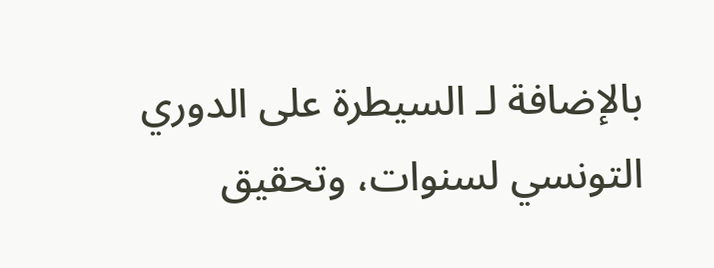بالإضافة لـ السيطرة على الدوري التونسي لسنوات، وتحقيق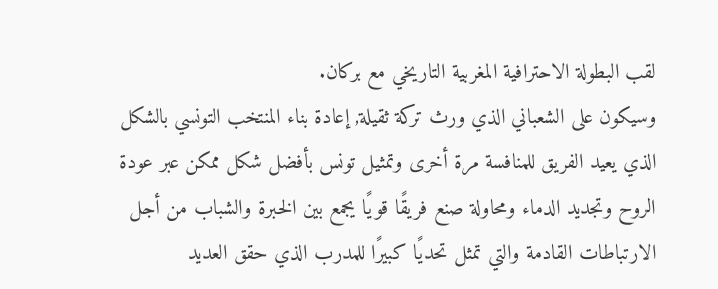لقب البطولة الاحترافية المغربية التاريخي مع بركان.
وسيكون على الشعباني الذي ورث تركة ثقيلة, إعادة بناء المنتخب التونسي بالشكل الذي يعيد الفريق للمنافسة مرة أخرى وتمثيل تونس بأفضل شكل ممكن عبر عودة الروح وتجديد الدماء ومحاولة صنع فريقًا قويًا يجمع بين الخبرة والشباب من أجل الارتباطات القادمة والتي تمثل تحديًا كبيرًا للمدرب الذي حقق العديد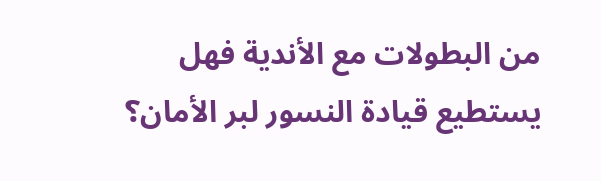من البطولات مع الأندية فهل يستطيع قيادة النسور لبر الأمان؟